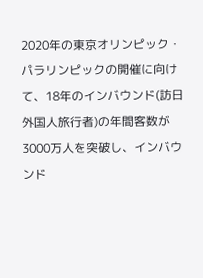2020年の東京オリンピック・パラリンピックの開催に向けて、18年のインバウンド(訪日外国人旅行者)の年間客数が3000万人を突破し、インバウンド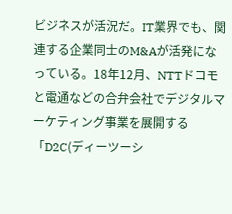ビジネスが活況だ。IT業界でも、関連する企業同士のM&Aが活発になっている。18年12月、NTTドコモと電通などの合弁会社でデジタルマーケティング事業を展開する「D2C(ディーツーシ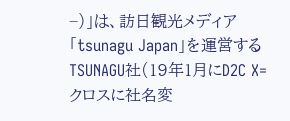−)」は、訪日観光メディア「tsunagu Japan」を運営するTSUNAGU社(19年1月にD2C X=クロスに社名変